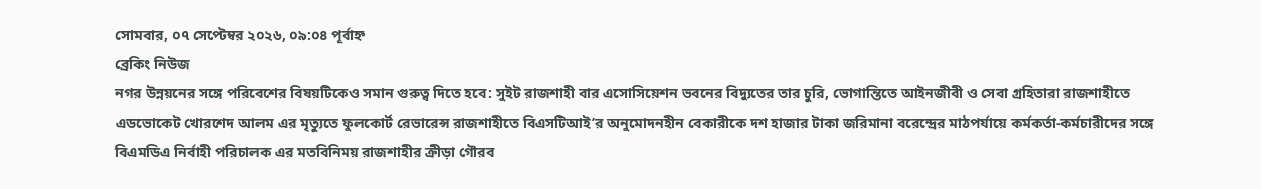সোমবার, ০৭ সেপ্টেম্বর ২০২৬, ০৯:০৪ পূর্বাহ্ন
ব্রেকিং নিউজ
নগর উন্নয়নের সঙ্গে পরিবেশের বিষয়টিকেও সমান গুরুত্ব দিতে হবে: সুইট রাজশাহী বার এসোসিয়েশন ভবনের বিদ্যুতের তার চুরি, ভোগান্তিতে আইনজীবী ও সেবা গ্রহিতারা রাজশাহীতে এডভোকেট খোরশেদ আলম এর মৃত্যুতে ফুলকোর্ট রেভারেন্স রাজশাহীতে বিএসটিআই’র অনুমোদনহীন বেকারীকে দশ হাজার টাকা জরিমানা বরেন্দ্রের মাঠপর্যায়ে কর্মকর্তা-কর্মচারীদের সঙ্গে বিএমডিএ নির্বাহী পরিচালক এর মতবিনিময় রাজশাহীর ক্রীড়া গৌরব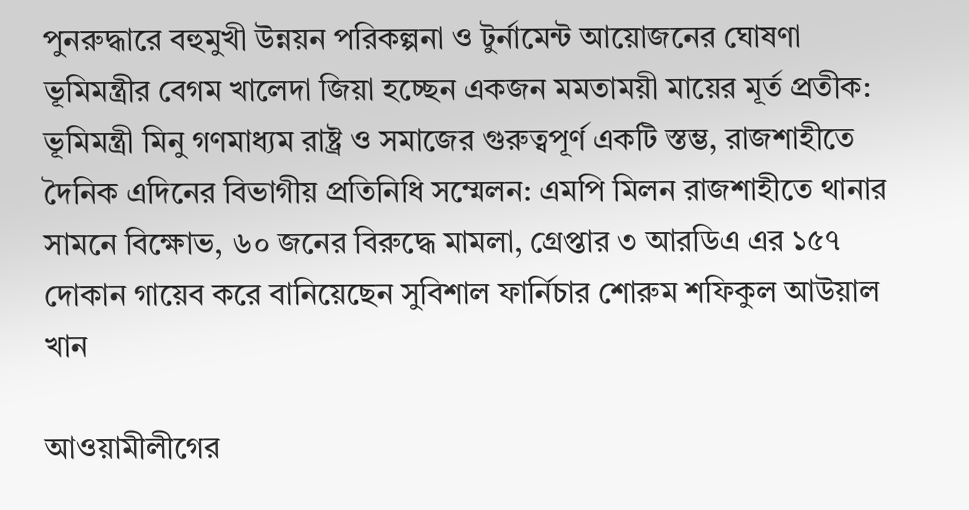পুনরুদ্ধারে বহুমুখী উন্নয়ন পরিকল্পনা ও টুর্নামেন্ট আয়োজনের ঘোষণা ভূমিমন্ত্রীর বেগম খালেদা জিয়া হচ্ছেন একজন মমতাময়ী মায়ের মূর্ত প্রতীক: ভূমিমন্ত্রী মিনু গণমাধ্যম রাষ্ট্র ও সমাজের গুরুত্বপূর্ণ একটি স্তম্ভ, রাজশাহীতে দৈনিক এদিনের বিভাগীয় প্রতিনিধি সম্মেলন: এমপি মিলন রাজশাহীতে থানার সামনে বিক্ষোভ, ৬০ জনের বিরুদ্ধে মামলা, গ্রেপ্তার ৩ আরডিএ এর ১৫৭ দোকান গায়েব করে বানিয়েছেন সুবিশাল ফার্নিচার শোরুম শফিকুল আউয়াল খান

আওয়ামীলীগের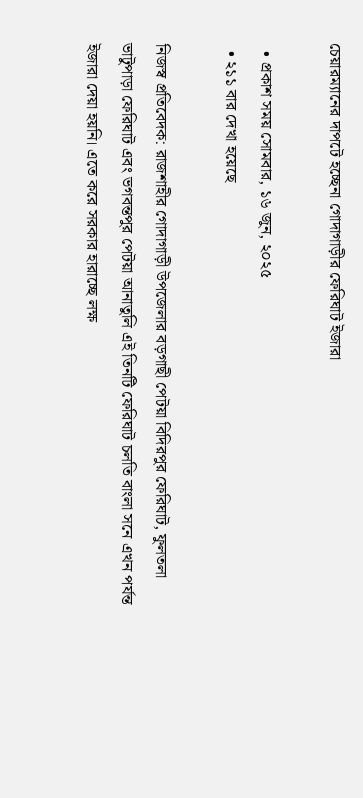চেয়ারম্যানের দাপটে হচ্ছেনা গোদাগাড়ীর ফেরিঘাট ইজারা

  • প্রকাশ সময় সোমবার, ১৬ জুন, ২০২৫
  • ২১১ বার দেখা হয়েছে

নিজস্ব প্রতিবেদক: রাজশাহীর গোদাগাড়ী উপজেলার বড়গাছী পেটয়া বিদিরপুর ফেরিঘাট, ফুলতলা ভাটুপাড়া ফেরিঘাট এবং ভগবন্তপুর পেটয়া আনাতুলি এই তিনটি ফেরিঘাট চলতি বাংলা সনে এখন পর্যন্ত ইজারা দেয়া হয়নি। এতে করে সরকার হারাচ্ছে লক্ষ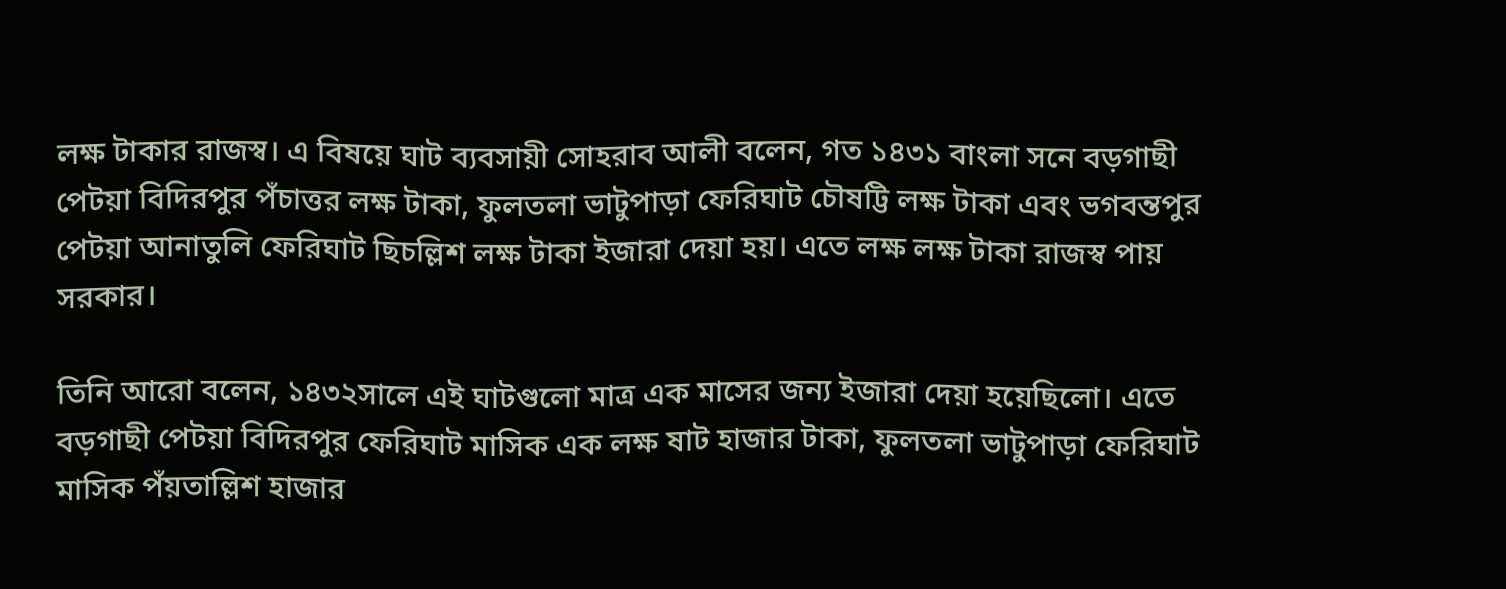লক্ষ টাকার রাজস্ব। এ বিষয়ে ঘাট ব্যবসায়ী সোহরাব আলী বলেন, গত ১৪৩১ বাংলা সনে বড়গাছী পেটয়া বিদিরপুর পঁচাত্তর লক্ষ টাকা, ফুলতলা ভাটুপাড়া ফেরিঘাট চৌষট্টি লক্ষ টাকা এবং ভগবন্তপুর পেটয়া আনাতুলি ফেরিঘাট ছিচল্লিশ লক্ষ টাকা ইজারা দেয়া হয়। এতে লক্ষ লক্ষ টাকা রাজস্ব পায় সরকার।

তিনি আরো বলেন, ১৪৩২সালে এই ঘাটগুলো মাত্র এক মাসের জন্য ইজারা দেয়া হয়েছিলো। এতে বড়গাছী পেটয়া বিদিরপুর ফেরিঘাট মাসিক এক লক্ষ ষাট হাজার টাকা, ফুলতলা ভাটুপাড়া ফেরিঘাট মাসিক পঁয়তাল্লিশ হাজার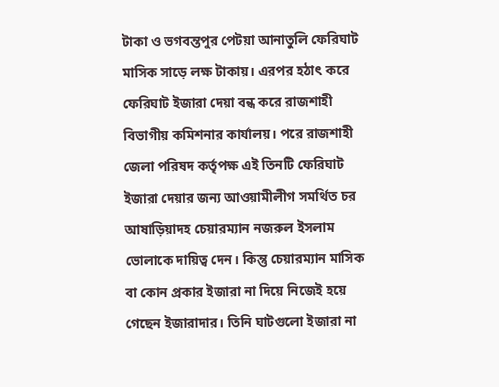টাকা ও ভগবন্তপুর পেটয়া আনাতুলি ফেরিঘাট মাসিক সাড়ে লক্ষ টাকায়। এরপর হঠাৎ করে ফেরিঘাট ইজারা দেয়া বন্ধ করে রাজশাহী বিভাগীয় কমিশনার কার্যালয়। পরে রাজশাহী জেলা পরিষদ কর্তৃপক্ষ এই তিনটি ফেরিঘাট ইজারা দেয়ার জন্য আওয়ামীলীগ সমর্থিত চর আষাড়িয়াদহ চেয়ারম্যান নজরুল ইসলাম ভোলাকে দায়িত্ব দেন। কিন্তু চেয়ারম্যান মাসিক বা কোন প্রকার ইজারা না দিয়ে নিজেই হয়ে গেছেন ইজারাদার। তিনি ঘাটগুলো ইজারা না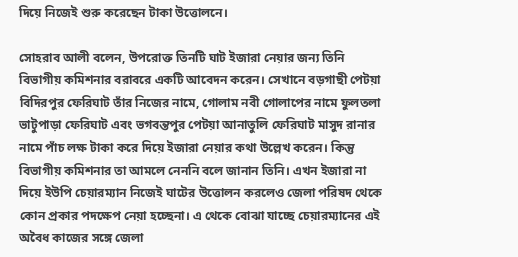দিয়ে নিজেই শুরু করেছেন টাকা উত্তোলনে।

সোহরাব আলী বলেন, উপরোক্ত তিনটি ঘাট ইজারা নেয়ার জন্য তিনি বিভাগীয় কমিশনার বরাবরে একটি আবেদন করেন। সেখানে বড়গাছী পেটয়া বিদিরপুর ফেরিঘাট তাঁর নিজের নামে, গোলাম নবী গোলাপের নামে ফুলতলা ভাটুপাড়া ফেরিঘাট এবং ভগবন্তপুর পেটয়া আনাতুলি ফেরিঘাট মাসুদ রানার নামে পাঁচ লক্ষ টাকা করে দিয়ে ইজারা নেয়ার কথা উল্লেখ করেন। কিন্তু বিভাগীয় কমিশনার তা আমলে নেননি বলে জানান তিনি। এখন ইজারা না দিয়ে ইউপি চেয়ারম্যান নিজেই ঘাটের উত্তোলন করলেও জেলা পরিষদ থেকে কোন প্রকার পদক্ষেপ নেয়া হচ্ছেনা। এ থেকে বোঝা যাচ্ছে চেয়ারম্যানের এই অবৈধ কাজের সঙ্গে জেলা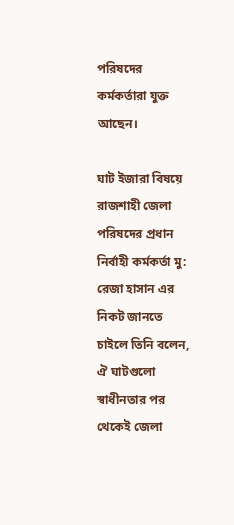পরিষদের কর্মকর্তারা যুক্ত আছেন।

ঘাট ইজারা বিষয়ে রাজশাহী জেলা পরিষদের প্রধান নির্বাহী কর্মকর্তা মু: রেজা হাসান এর নিকট জানতে চাইলে তিনি বলেন, ঐ ঘাটগুলো স্বাধীনতার পর থেকেই জেলা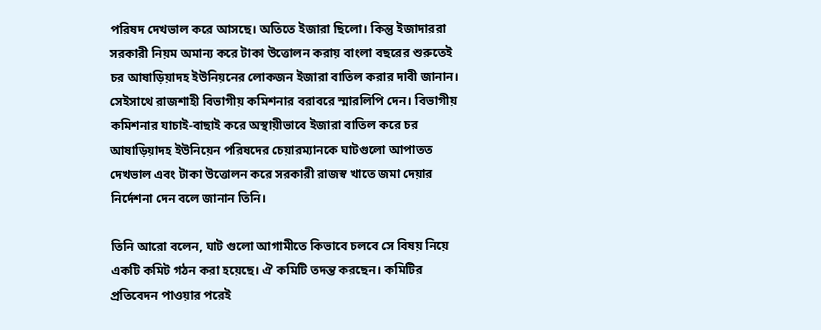পরিষদ দেখভাল করে আসছে। অতিতে ইজারা ছিলো। কিন্তু ইজাদাররা সরকারী নিয়ম অমান্য করে টাকা উত্তোলন করায় বাংলা বছরের শুরুতেই চর আষাড়িয়াদহ ইউনিয়নের লোকজন ইজারা বাতিল করার দাবী জানান। সেইসাথে রাজশাহী বিভাগীয় কমিশনার বরাবরে স্মারলিপি দেন। বিভাগীয় কমিশনার যাচাই-বাছাই করে অস্থায়ীভাবে ইজারা বাতিল করে চর আষাড়িয়াদহ ইউনিয়েন পরিষদের চেয়ারম্যানকে ঘাটগুলো আপাতত দেখভাল এবং টাকা উত্তোলন করে সরকারী রাজস্ব খাতে জমা দেয়ার নির্দেশনা দেন বলে জানান তিনি।

তিনি আরো বলেন, ঘাট গুলো আগামীতে কিভাবে চলবে সে বিষয় নিয়ে একটি কমিট গঠন করা হয়েছে। ঐ কমিটি তদন্ত করছেন। কমিটির প্রতিবেদন পাওয়ার পরেই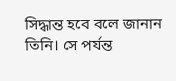সিদ্ধান্ত হবে বলে জানান তিনি। সে পর্যন্ত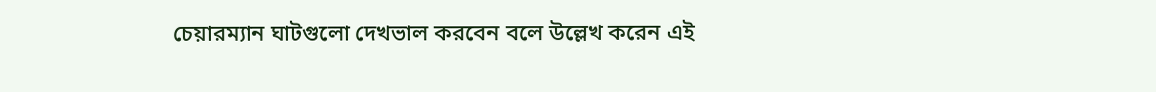চেয়ারম্যান ঘাটগুলো দেখভাল করবেন বলে উল্লেখ করেন এই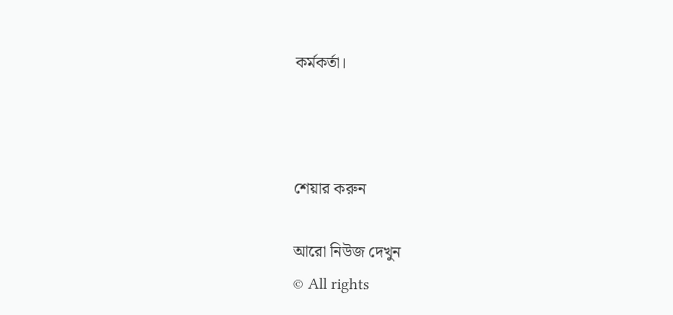কর্মকর্তা।



শেয়ার করুন

আরো নিউজ দেখুন
© All rights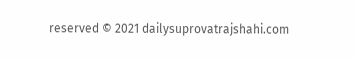reserved © 2021 dailysuprovatrajshahi.com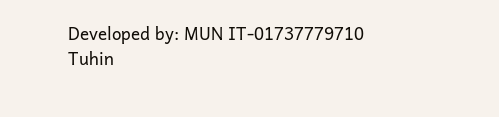Developed by: MUN IT-01737779710
Tuhin